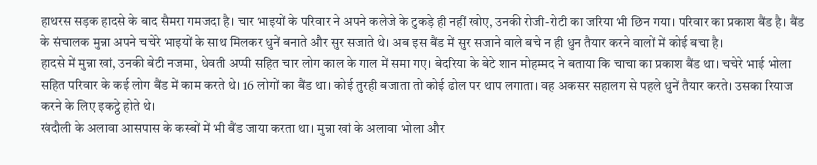हाथरस सड़क हादसे के बाद सैमरा गमजदा है। चार भाइयों के परिवार ने अपने कलेजे के टुकड़े ही नहीं खोए, उनकी रोजी-रोटी का जरिया भी छिन गया। परिवार का प्रकाश बैंड है। बैंड के संचालक मुन्ना अपने चचेरे भाइयों के साथ मिलकर धुनें बनाते और सुर सजाते थे। अब इस बैंड में सुर सजाने वाले बचे न ही धुन तैयार करने वालों में कोई बचा है।
हादसे में मुन्ना खां, उनकी बेटी नजमा, धेवती अप्पी सहित चार लोग काल के गाल में समा गए। बेदरिया के बेटे शान मोहम्मद ने बताया कि चाचा का प्रकाश बैंड था। चचेरे भाई भोला सहित परिवार के कई लोग बैंड में काम करते थे। 16 लोगों का बैंड था। कोई तुरही बजाता तो कोई ढोल पर थाप लगाता। वह अकसर सहालग से पहले धुनें तैयार करते। उसका रियाज करने के लिए इकट्ठे होते थे।
खंदौली के अलावा आसपास के कस्बों में भी बैंड जाया करता था। मुन्ना खां के अलावा भोला और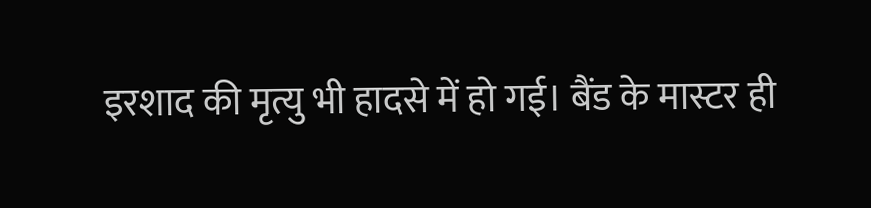इरशाद की मृत्यु भी हादसे में हो गई। बैंड के मास्टर ही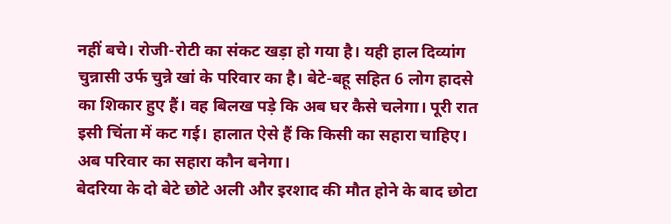नहीं बचे। रोजी-रोटी का संकट खड़ा हो गया है। यही हाल दिव्यांग चुन्नासी उर्फ चुन्ने खां के परिवार का है। बेटे-बहू सहित 6 लोग हादसे का शिकार हुए हैं। वह बिलख पड़े कि अब घर कैसे चलेगा। पूरी रात इसी चिंता में कट गई। हालात ऐसे हैं कि किसी का सहारा चाहिए। अब परिवार का सहारा कौन बनेगा।
बेदरिया के दो बेटे छोटे अली और इरशाद की मौत होने के बाद छोटा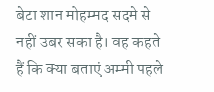बेटा शान मोहम्मद सदमे से नहीं उबर सका है। वह कहते हैं कि क्या बताएं अम्मी पहले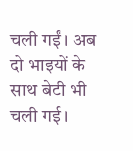चली गईं। अब दो भाइयों के साथ बेटी भी चली गई।